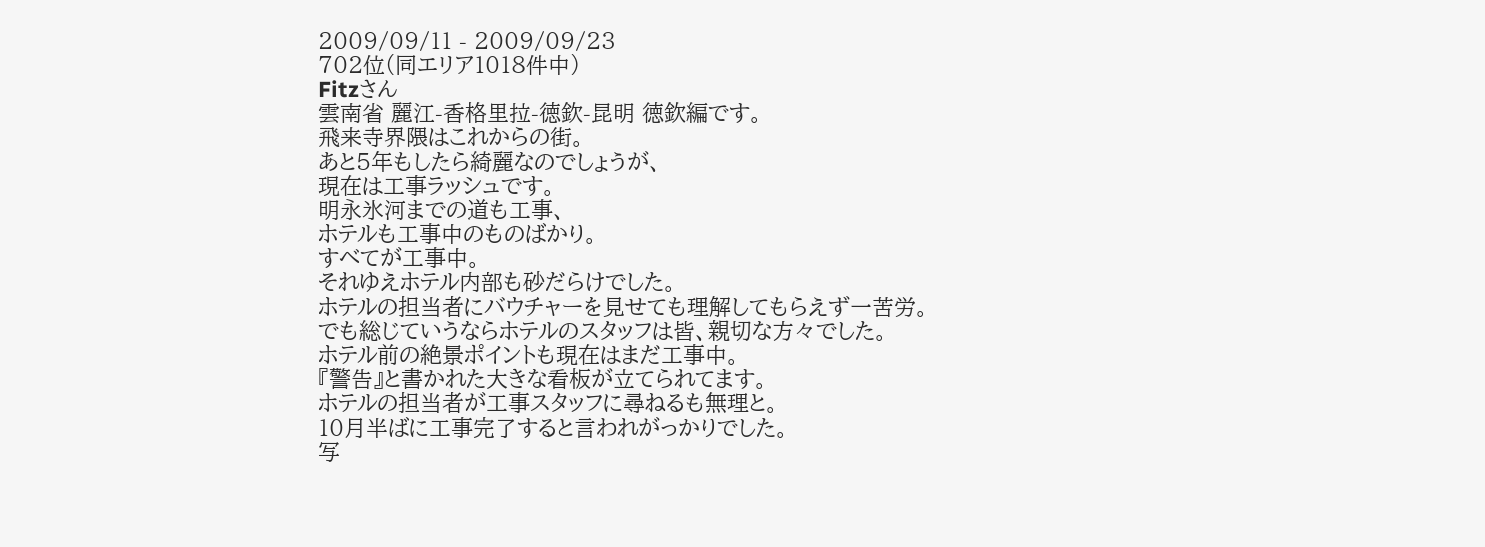2009/09/11 - 2009/09/23
702位(同エリア1018件中)
Fitzさん
雲南省 麗江-香格里拉-徳欽-昆明 徳欽編です。
飛来寺界隈はこれからの街。
あと5年もしたら綺麗なのでしょうが、
現在は工事ラッシュです。
明永氷河までの道も工事、
ホテルも工事中のものばかり。
すべてが工事中。
それゆえホテル内部も砂だらけでした。
ホテルの担当者にバウチャーを見せても理解してもらえず一苦労。
でも総じていうならホテルのスタッフは皆、親切な方々でした。
ホテル前の絶景ポイントも現在はまだ工事中。
『警告』と書かれた大きな看板が立てられてます。
ホテルの担当者が工事スタッフに尋ねるも無理と。
10月半ばに工事完了すると言われがっかりでした。
写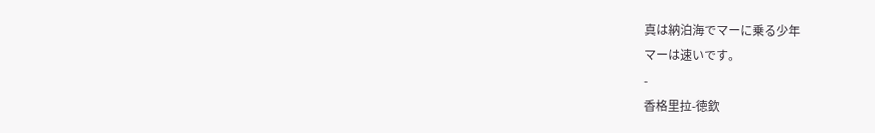真は納泊海でマーに乗る少年
マーは速いです。
-
香格里拉-徳欽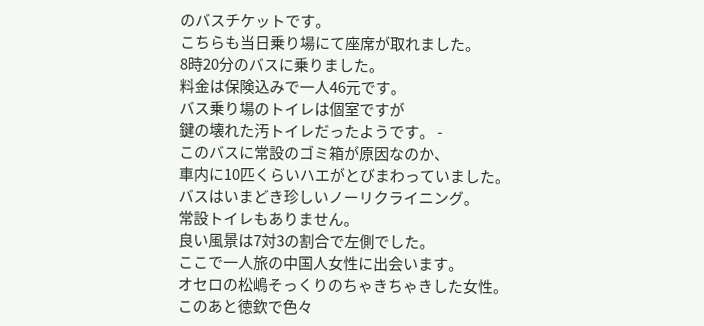のバスチケットです。
こちらも当日乗り場にて座席が取れました。
8時20分のバスに乗りました。
料金は保険込みで一人46元です。
バス乗り場のトイレは個室ですが
鍵の壊れた汚トイレだったようです。 -
このバスに常設のゴミ箱が原因なのか、
車内に10匹くらいハエがとびまわっていました。
バスはいまどき珍しいノーリクライニング。
常設トイレもありません。
良い風景は7対3の割合で左側でした。
ここで一人旅の中国人女性に出会います。
オセロの松嶋そっくりのちゃきちゃきした女性。
このあと徳欽で色々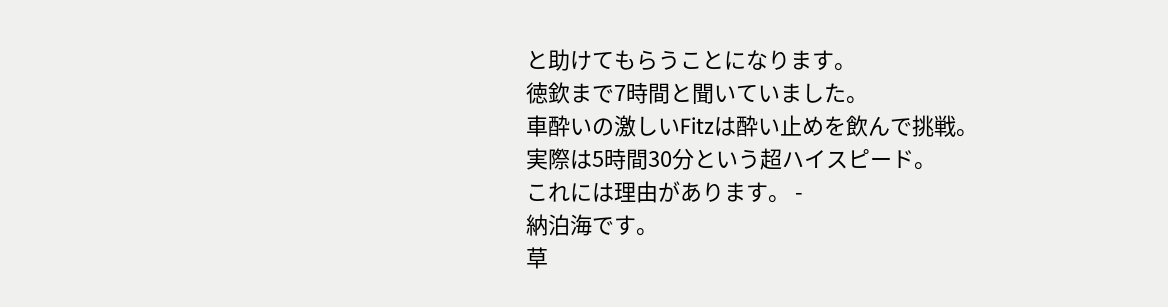と助けてもらうことになります。
徳欽まで7時間と聞いていました。
車酔いの激しいFitzは酔い止めを飲んで挑戦。
実際は5時間30分という超ハイスピード。
これには理由があります。 -
納泊海です。
草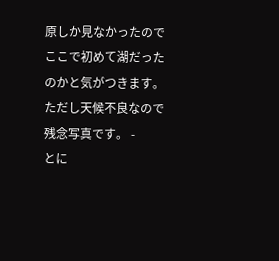原しか見なかったので
ここで初めて湖だったのかと気がつきます。
ただし天候不良なので残念写真です。 -
とに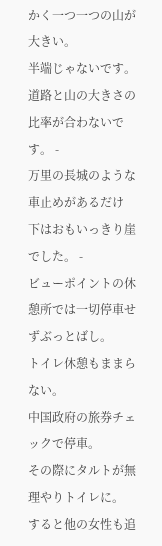かく一つ一つの山が大きい。
半端じゃないです。
道路と山の大きさの比率が合わないです。 -
万里の長城のような車止めがあるだけ
下はおもいっきり崖でした。 -
ビューポイントの休憩所では一切停車せずぶっとばし。
トイレ休憩もままらない。
中国政府の旅券チェックで停車。
その際にタルトが無理やりトイレに。
すると他の女性も追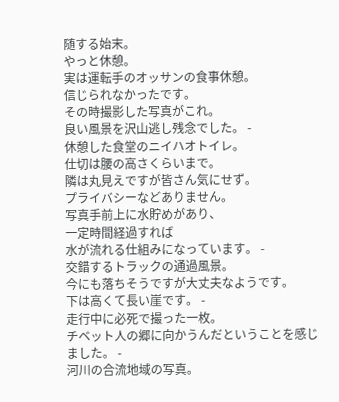随する始末。
やっと休憩。
実は運転手のオッサンの食事休憩。
信じられなかったです。
その時撮影した写真がこれ。
良い風景を沢山逃し残念でした。 -
休憩した食堂のニイハオトイレ。
仕切は腰の高さくらいまで。
隣は丸見えですが皆さん気にせず。
プライバシーなどありません。
写真手前上に水貯めがあり、
一定時間経過すれば
水が流れる仕組みになっています。 -
交錯するトラックの通過風景。
今にも落ちそうですが大丈夫なようです。
下は高くて長い崖です。 -
走行中に必死で撮った一枚。
チベット人の郷に向かうんだということを感じました。 -
河川の合流地域の写真。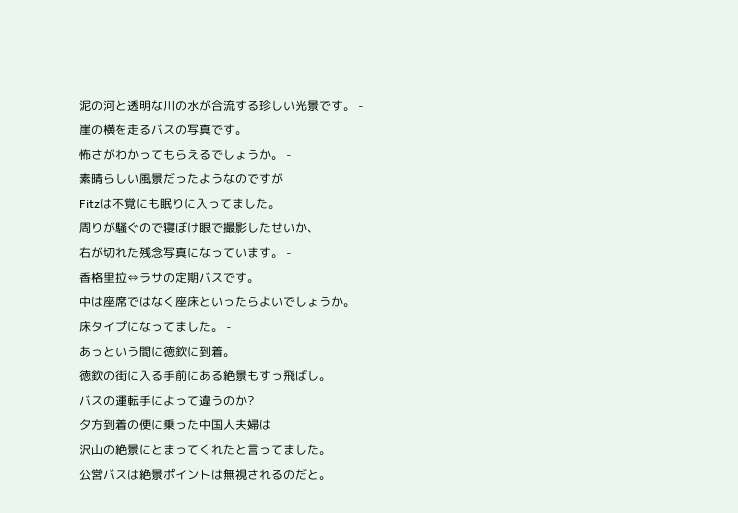泥の河と透明な川の水が合流する珍しい光景です。 -
崖の横を走るバスの写真です。
怖さがわかってもらえるでしょうか。 -
素晴らしい風景だったようなのですが
Fitzは不覚にも眠りに入ってました。
周りが騒ぐので寝ぼけ眼で撮影したせいか、
右が切れた残念写真になっています。 -
香格里拉⇔ラサの定期バスです。
中は座席ではなく座床といったらよいでしょうか。
床タイプになってました。 -
あっという間に徳欽に到着。
徳欽の街に入る手前にある絶景もすっ飛ばし。
バスの運転手によって違うのか?
夕方到着の便に乗った中国人夫婦は
沢山の絶景にとまってくれたと言ってました。
公営バスは絶景ポイントは無視されるのだと。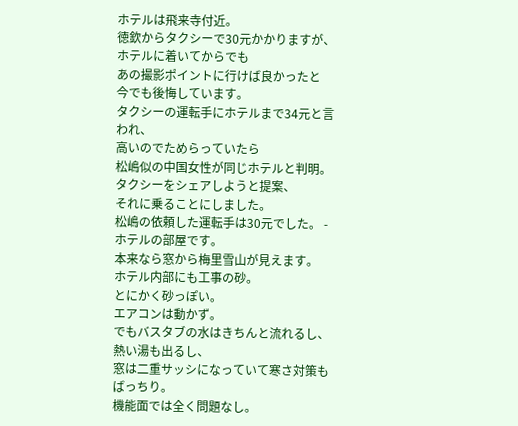ホテルは飛来寺付近。
徳欽からタクシーで30元かかりますが、
ホテルに着いてからでも
あの撮影ポイントに行けば良かったと
今でも後悔しています。
タクシーの運転手にホテルまで34元と言われ、
高いのでためらっていたら
松嶋似の中国女性が同じホテルと判明。
タクシーをシェアしようと提案、
それに乗ることにしました。
松嶋の依頼した運転手は30元でした。 -
ホテルの部屋です。
本来なら窓から梅里雪山が見えます。
ホテル内部にも工事の砂。
とにかく砂っぽい。
エアコンは動かず。
でもバスタブの水はきちんと流れるし、
熱い湯も出るし、
窓は二重サッシになっていて寒さ対策もばっちり。
機能面では全く問題なし。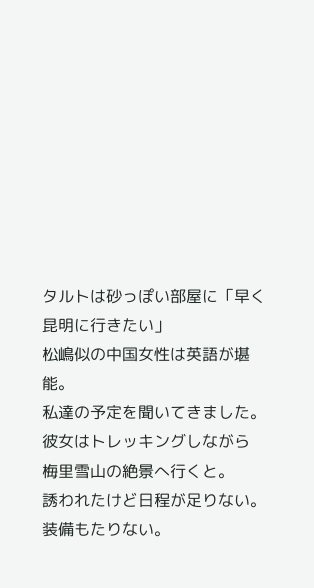タルトは砂っぽい部屋に「早く昆明に行きたい」
松嶋似の中国女性は英語が堪能。
私達の予定を聞いてきました。
彼女はトレッキングしながら
梅里雪山の絶景へ行くと。
誘われたけど日程が足りない。装備もたりない。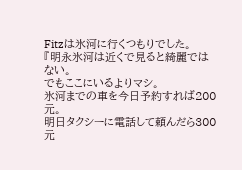Fitzは氷河に行くつもりでした。
『明永氷河は近くで見ると綺麗ではない。
でもここにいるよりマシ。
氷河までの車を今日予約すれば200元。
明日タクシーに電話して頼んだら300元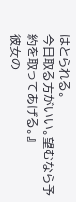はとられる。
今日取る方がいい。望むなら予約を取ってあげる。』
彼女の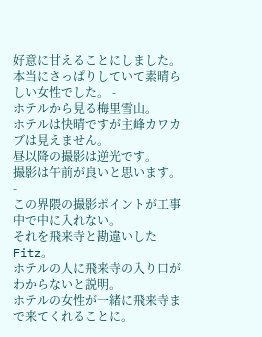好意に甘えることにしました。
本当にさっぱりしていて素晴らしい女性でした。 -
ホテルから見る梅里雪山。
ホテルは快晴ですが主峰カワカブは見えません。
昼以降の撮影は逆光です。
撮影は午前が良いと思います。 -
この界隈の撮影ポイントが工事中で中に入れない。
それを飛来寺と勘違いしたFitz。
ホテルの人に飛来寺の入り口がわからないと説明。
ホテルの女性が一緒に飛来寺まで来てくれることに。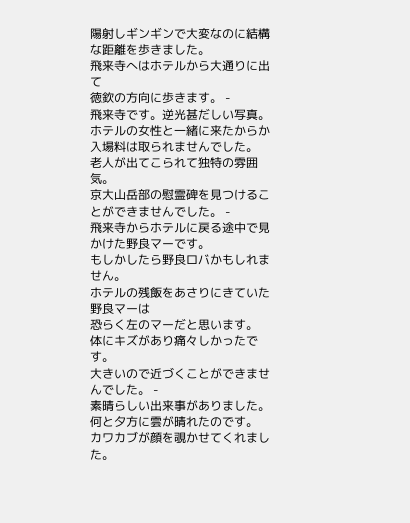陽射しギンギンで大変なのに結構な距離を歩きました。
飛来寺へはホテルから大通りに出て
徳欽の方向に歩きます。 -
飛来寺です。逆光甚だしい写真。
ホテルの女性と一緒に来たからか
入場料は取られませんでした。
老人が出てこられて独特の雰囲気。
京大山岳部の慰霊碑を見つけることができませんでした。 -
飛来寺からホテルに戻る途中で見かけた野良マーです。
もしかしたら野良ロバかもしれません。
ホテルの残飯をあさりにきていた野良マーは
恐らく左のマーだと思います。
体にキズがあり痛々しかったです。
大きいので近づくことができませんでした。 -
素晴らしい出来事がありました。
何と夕方に雲が晴れたのです。
カワカブが顔を覗かせてくれました。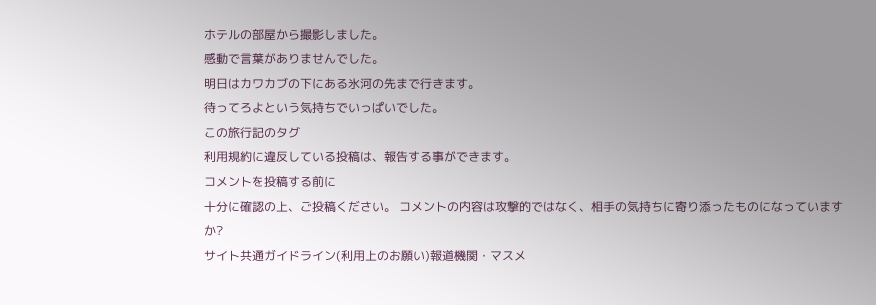ホテルの部屋から撮影しました。
感動で言葉がありませんでした。
明日はカワカブの下にある氷河の先まで行きます。
待ってろよという気持ちでいっぱいでした。
この旅行記のタグ
利用規約に違反している投稿は、報告する事ができます。
コメントを投稿する前に
十分に確認の上、ご投稿ください。 コメントの内容は攻撃的ではなく、相手の気持ちに寄り添ったものになっていますか?
サイト共通ガイドライン(利用上のお願い)報道機関・マスメ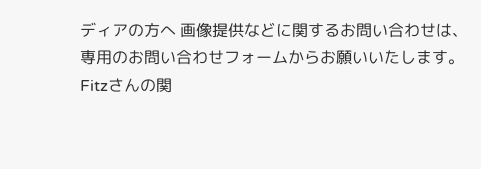ディアの方へ 画像提供などに関するお問い合わせは、専用のお問い合わせフォームからお願いいたします。
Fitzさんの関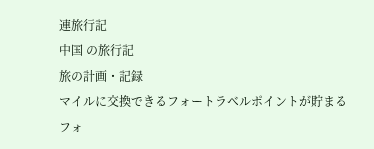連旅行記
中国 の旅行記
旅の計画・記録
マイルに交換できるフォートラベルポイントが貯まる
フォ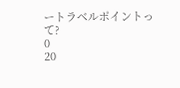ートラベルポイントって?
0
20